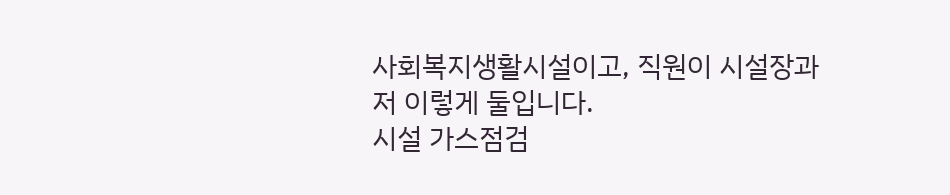사회복지생활시설이고, 직원이 시설장과 저 이렇게 둘입니다.
시설 가스점검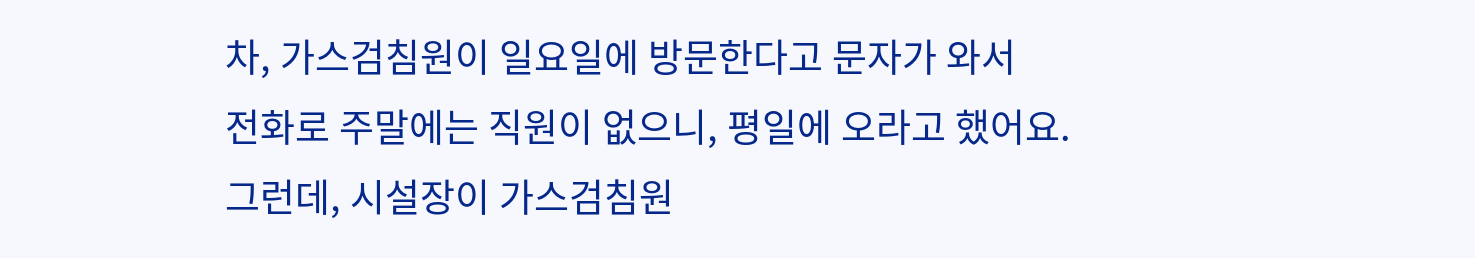차, 가스검침원이 일요일에 방문한다고 문자가 와서
전화로 주말에는 직원이 없으니, 평일에 오라고 했어요.
그런데, 시설장이 가스검침원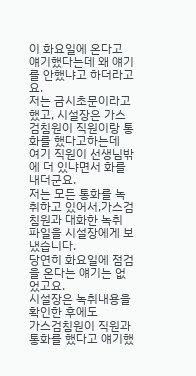이 화요일에 온다고 얘기했다는데 왜 얘기를 안했냐고 하더라고요.
저는 금시초문이라고 했고, 시설장은 가스검침원이 직원이랑 통화를 했다고하는데
여기 직원이 선생님밖에 더 있냐면서 화를 내더군요.
저는 모든 통화를 녹취하고 있어서,가스검침원과 대화한 녹취 파일을 시설장에게 보냈습니다.
당연히 화요일에 점검을 온다는 얘기는 없었고요.
시설장은 녹취내용을 확인한 후에도
가스검침원이 직원과 통화를 했다고 얘기했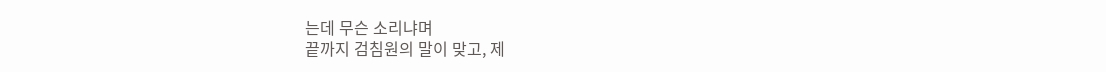는데 무슨 소리냐며
끝까지 검침원의 말이 맞고, 제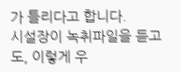가 틀리다고 합니다.
시설장이 녹취파일을 듣고도, 이렇게 우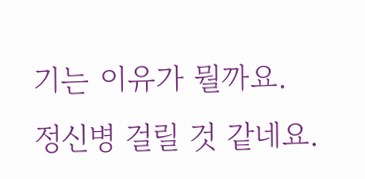기는 이유가 뭘까요.
정신병 걸릴 것 같네요.